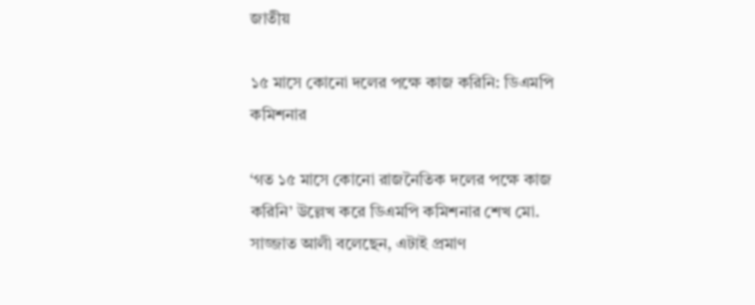জাতীয়

১৫ মাসে কোনো দলের পক্ষে কাজ করিনি: ডিএমপি কমিশনার

‘গত ১৫ মাসে কোনো রাজনৈতিক দলের পক্ষে কাজ করিনি’ উল্লেখ করে ডিএমপি কমিশনার শেখ মো. সাজ্জাত আলী বলেছেন, এটাই প্রমাণ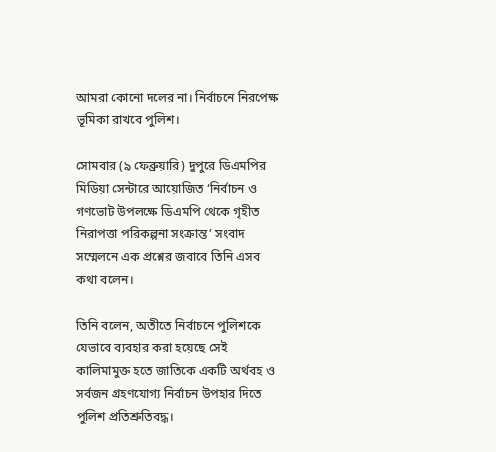আমরা কোনো দলের না। নির্বাচনে নিরপেক্ষ ভূমিকা রাখবে পুলিশ।

সোমবার (৯ ফেব্রুয়ারি) দুপুরে ডিএমপির মিডিয়া সেন্টারে আয়োজিত ‘নির্বাচন ও গণভোট উপলক্ষে ডিএমপি থেকে গৃহীত নিরাপত্তা পরিকল্পনা সংক্রান্ত’ সংবাদ সম্মেলনে এক প্রশ্নের জবাবে তিনি এসব কথা বলেন।

তিনি বলেন, অতীতে নির্বাচনে পুলিশকে যেভাবে ব্যবহার করা হয়েছে সেই কালিমামুক্ত হতে জাতিকে একটি অর্থবহ ও সর্বজন গ্রহণযোগ্য নির্বাচন উপহার দিতে পুলিশ প্রতিশ্রুতিবদ্ধ।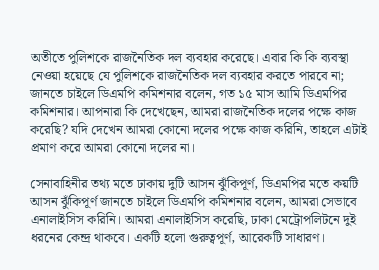অতীতে পুলিশকে রাজনৈতিক দল ব্যবহার করেছে। এবার কি কি ব্যবস্থা নেওয়া হয়েছে যে পুলিশকে রাজনৈতিক দল ব্যবহার করতে পারবে না; জানতে চাইলে ডিএমপি কমিশনার বলেন, গত ১৫ মাস আমি ডিএমপির কমিশনার। আপনারা কি দেখেছেন, আমরা রাজনৈতিক দলের পক্ষে কাজ করেছি? যদি দেখেন আমরা কোনো দলের পক্ষে কাজ করিনি, তাহলে এটাই প্রমাণ করে আমরা কোনো দলের না।

সেনাবাহিনীর তথ্য মতে ঢাকায় দুটি আসন ঝুঁকিপূর্ণ, ডিএমপির মতে কয়টি আসন ঝুঁকিপূর্ণ জানতে চাইলে ডিএমপি কমিশনার বলেন, আমরা সেভাবে এনালাইসিস করিনি। আমরা এনালাইসিস করেছি, ঢাকা মেট্রোপলিটনে দুই ধরনের কেন্দ্র থাকবে। একটি হলো গুরুত্বপূর্ণ, আরেকটি সাধারণ।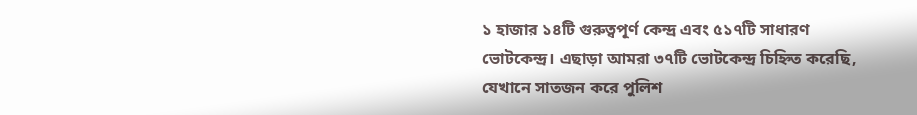১ হাজার ১৪টি গুরুত্বপূর্ণ কেন্দ্র এবং ৫১৭টি সাধারণ ভোটকেন্দ্র। এছাড়া আমরা ৩৭টি ভোটকেন্দ্র চিহ্নিত করেছি, যেখানে সাতজন করে পুলিশ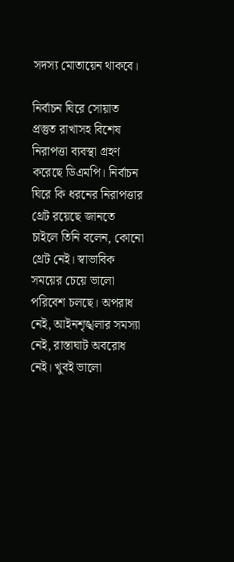সদস্য মোতায়েন থাকবে।

নির্বাচন ঘিরে সোয়াত প্রস্তুত রাখাসহ বিশেষ নিরাপত্তা ব্যবস্থা গ্রহণ করেছে ডিএমপি। নির্বাচন ঘিরে কি ধরনের নিরাপত্তার থ্রেট রয়েছে জানতে চাইলে তিনি বলেন, কোনো থ্রেট নেই। স্বাভাবিক সময়ের চেয়ে ভালো পরিবেশ চলছে। অপরাধ নেই, আইনশৃঙ্খলার সমস্যা নেই, রাস্তাঘাট অবরোধ নেই। খুবই ভালো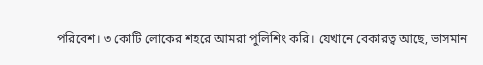পরিবেশ। ৩ কোটি লোকের শহরে আমরা পুলিশিং করি। যেখানে বেকারত্ব আছে, ভাসমান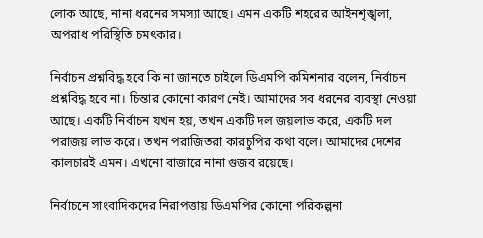লোক আছে, নানা ধরনের সমস্যা আছে। এমন একটি শহরের আইনশৃঙ্খলা, অপরাধ পরিস্থিতি চমৎকার।

নির্বাচন প্রশ্নবিদ্ধ হবে কি না জানতে চাইলে ডিএমপি কমিশনার বলেন, নির্বাচন প্রশ্নবিদ্ধ হবে না। চিন্তার কোনো কারণ নেই। আমাদের সব ধরনের ব্যবস্থা নেওয়া আছে। একটি নির্বাচন যখন হয়, তখন একটি দল জয়লাভ করে, একটি দল পরাজয় লাভ করে। তখন পরাজিতরা কারচুপির কথা বলে। আমাদের দেশের কালচারই এমন। এখনো বাজারে নানা গুজব রয়েছে।

নির্বাচনে সাংবাদিকদের নিরাপত্তায় ডিএমপির কোনো পরিকল্পনা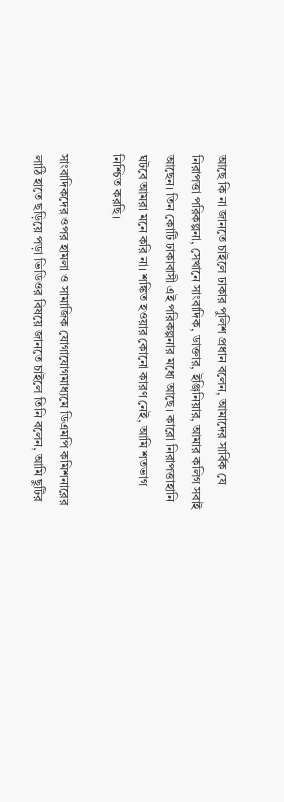আছে কি না জানতে চাইলে ঢাকার পুলিশ প্রধান বলেন, আমাদের সার্বিক যে নিরাপত্তা পরিকল্পনা, সেখানে সাংবাদিক, ডাক্তার, ইঞ্জিনিয়ার, আমার কলিগ সবাই আছেন। তিন কোটি ঢাকাবাসী এই পরিকল্পনার মধ্যে আছে। কারো নিরাপত্তাহানি ঘটবে আমরা মনে করি না। শঙ্কিত হওয়ার কোনো কারণ নেই, আমি শতভাগ নিশ্চিত করছি।

সাংবাদিকদের ওপর হামলা ও সামাজিক যোগাযোগমাধ্যমে ডিএমপি কমিশনারের লাঠি হাতে ছড়িয়ে পড়া ভিডিওর বিষয়ে জানতে চাইলে তিনি বলেন, আমি ছুটির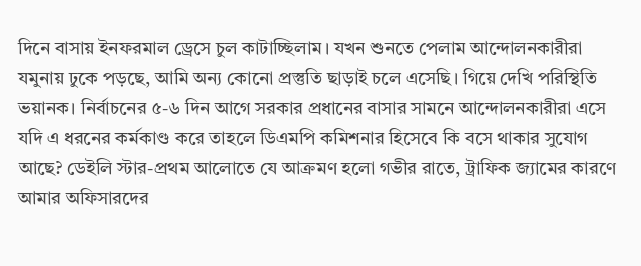দিনে বাসায় ইনফরমাল ড্রেসে চুল কাটাচ্ছিলাম। যখন শুনতে পেলাম আন্দোলনকারীরা যমুনায় ঢুকে পড়ছে, আমি অন্য কোনো প্রস্তুতি ছাড়াই চলে এসেছি। গিয়ে দেখি পরিস্থিতি ভয়ানক। নির্বাচনের ৫-৬ দিন আগে সরকার প্রধানের বাসার সামনে আন্দোলনকারীরা এসে যদি এ ধরনের কর্মকাণ্ড করে তাহলে ডিএমপি কমিশনার হিসেবে কি বসে থাকার সুযোগ আছে? ডেইলি স্টার-প্রথম আলোতে যে আক্রমণ হলো গভীর রাতে, ট্রাফিক জ্যামের কারণে আমার অফিসারদের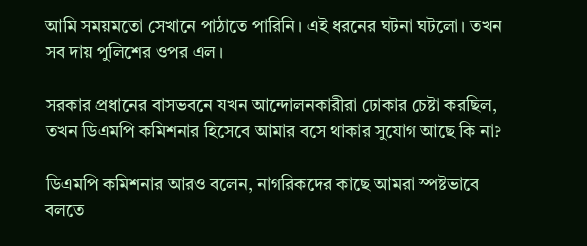আমি সময়মতো সেখানে পাঠাতে পারিনি। এই ধরনের ঘটনা ঘটলো। তখন সব দায় পুলিশের ওপর এল।

সরকার প্রধানের বাসভবনে যখন আন্দোলনকারীরা ঢোকার চেষ্টা করছিল, তখন ডিএমপি কমিশনার হিসেবে আমার বসে থাকার সুযোগ আছে কি না?

ডিএমপি কমিশনার আরও বলেন, নাগরিকদের কাছে আমরা স্পষ্টভাবে বলতে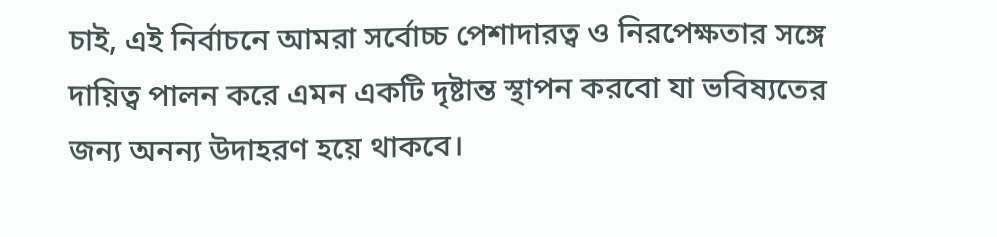চাই, এই নির্বাচনে আমরা সর্বোচ্চ পেশাদারত্ব ও নিরপেক্ষতার সঙ্গে দায়িত্ব পালন করে এমন একটি দৃষ্টান্ত স্থাপন করবো যা ভবিষ্যতের জন্য অনন্য উদাহরণ হয়ে থাকবে।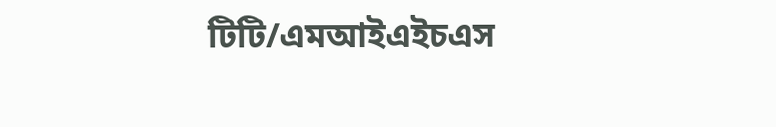টিটি/এমআইএইচএস